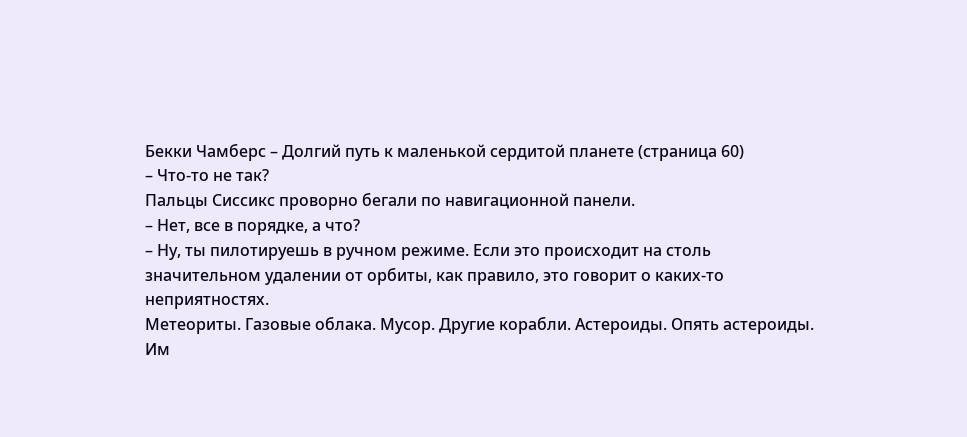Бекки Чамберс – Долгий путь к маленькой сердитой планете (страница 60)
– Что-то не так?
Пальцы Сиссикс проворно бегали по навигационной панели.
– Нет, все в порядке, а что?
– Ну, ты пилотируешь в ручном режиме. Если это происходит на столь значительном удалении от орбиты, как правило, это говорит о каких-то неприятностях.
Метеориты. Газовые облака. Мусор. Другие корабли. Астероиды. Опять астероиды. Им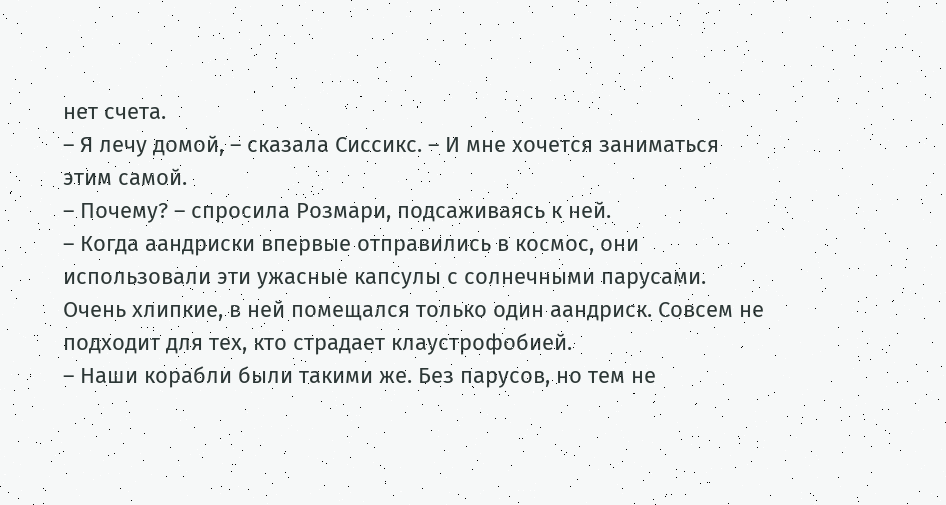нет счета.
– Я лечу домой, – сказала Сиссикс. – И мне хочется заниматься этим самой.
– Почему? – спросила Розмари, подсаживаясь к ней.
– Когда аандриски впервые отправились в космос, они использовали эти ужасные капсулы с солнечными парусами. Очень хлипкие, в ней помещался только один аандриск. Совсем не подходит для тех, кто страдает клаустрофобией.
– Наши корабли были такими же. Без парусов, но тем не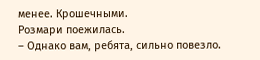менее. Крошечными.
Розмари поежилась.
– Однако вам, ребята, сильно повезло.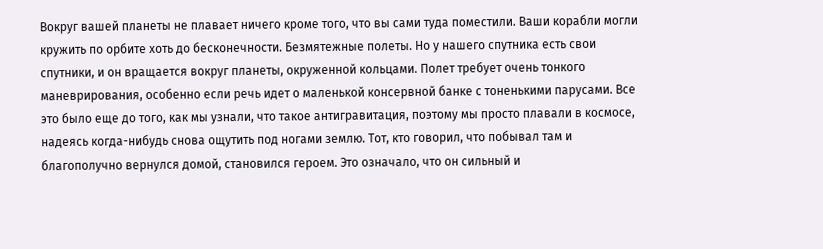Вокруг вашей планеты не плавает ничего кроме того, что вы сами туда поместили. Ваши корабли могли кружить по орбите хоть до бесконечности. Безмятежные полеты. Но у нашего спутника есть свои спутники, и он вращается вокруг планеты, окруженной кольцами. Полет требует очень тонкого маневрирования, особенно если речь идет о маленькой консервной банке с тоненькими парусами. Все это было еще до того, как мы узнали, что такое антигравитация, поэтому мы просто плавали в космосе, надеясь когда-нибудь снова ощутить под ногами землю. Тот, кто говорил, что побывал там и благополучно вернулся домой, становился героем. Это означало, что он сильный и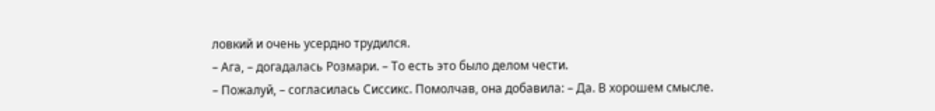ловкий и очень усердно трудился.
– Ага, – догадалась Розмари. – То есть это было делом чести.
– Пожалуй, – согласилась Сиссикс. Помолчав, она добавила: – Да. В хорошем смысле.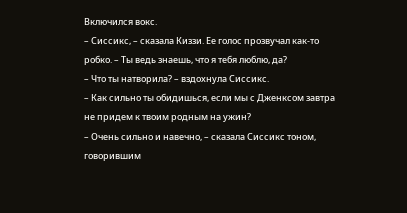Включился вокс.
– Сиссикс, – сказала Киззи. Ее голос прозвучал как-то робко. – Ты ведь знаешь, что я тебя люблю, да?
– Что ты натворила? – вздохнула Сиссикс.
– Как сильно ты обидишься, если мы с Дженксом завтра не придем к твоим родным на ужин?
– Очень сильно и навечно, – сказала Сиссикс тоном, говорившим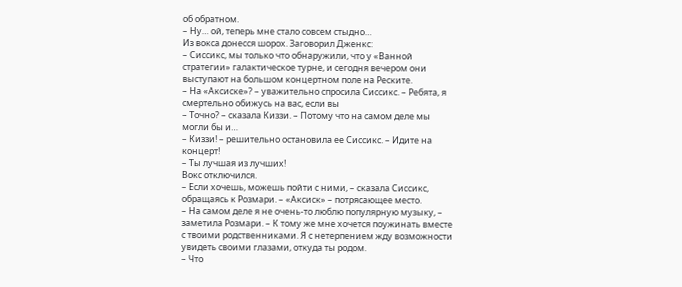об обратном.
– Ну… ой, теперь мне стало совсем стыдно…
Из вокса донесся шорох. Заговорил Дженкс:
– Сиссикс, мы только что обнаружили, что у «Ванной стратегии» галактическое турне, и сегодня вечером они выступают на большом концертном поле на Реските.
– На «Аксиске»? – уважительно спросила Сиссикс. – Ребята, я смертельно обижусь на вас, если вы
– Точно? – сказала Киззи. – Потому что на самом деле мы могли бы и…
– Киззи! – решительно остановила ее Сиссикс. – Идите на концерт!
– Ты лучшая из лучших!
Вокс отключился.
– Если хочешь, можешь пойти с ними, – сказала Сиссикс, обращаясь к Розмари. – «Аксиск» – потрясающее место.
– На самом деле я не очень-то люблю популярную музыку, – заметила Розмари. – К тому же мне хочется поужинать вместе с твоими родственниками. Я с нетерпением жду возможности увидеть своими глазами, откуда ты родом.
– Что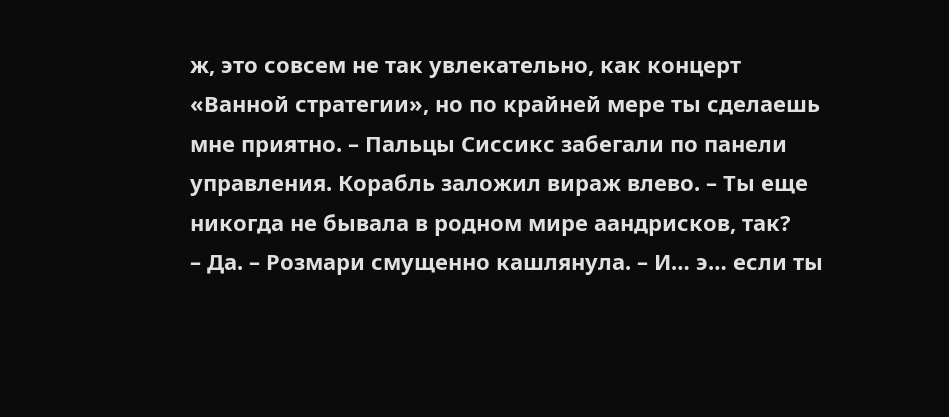ж, это совсем не так увлекательно, как концерт «Ванной стратегии», но по крайней мере ты сделаешь мне приятно. – Пальцы Сиссикс забегали по панели управления. Корабль заложил вираж влево. – Ты еще никогда не бывала в родном мире аандрисков, так?
– Да. – Розмари смущенно кашлянула. – И… э… если ты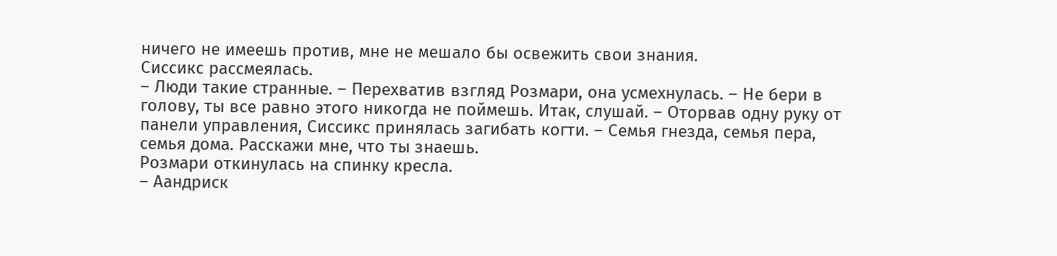ничего не имеешь против, мне не мешало бы освежить свои знания.
Сиссикс рассмеялась.
– Люди такие странные. – Перехватив взгляд Розмари, она усмехнулась. – Не бери в голову, ты все равно этого никогда не поймешь. Итак, слушай. – Оторвав одну руку от панели управления, Сиссикс принялась загибать когти. – Семья гнезда, семья пера, семья дома. Расскажи мне, что ты знаешь.
Розмари откинулась на спинку кресла.
– Аандриск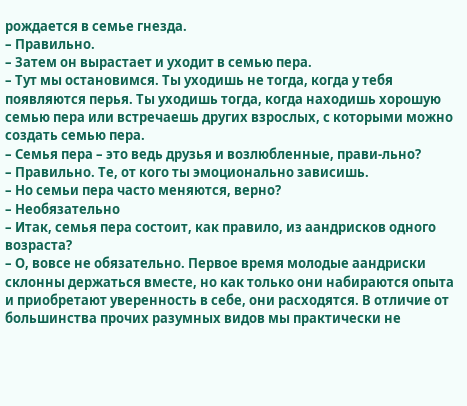рождается в семье гнезда.
– Правильно.
– Затем он вырастает и уходит в семью пера.
– Тут мы остановимся. Ты уходишь не тогда, когда у тебя появляются перья. Ты уходишь тогда, когда находишь хорошую семью пера или встречаешь других взрослых, с которыми можно создать семью пера.
– Семья пера – это ведь друзья и возлюбленные, прави-льно?
– Правильно. Те, от кого ты эмоционально зависишь.
– Но семьи пера часто меняются, верно?
– Необязательно
– Итак, семья пера состоит, как правило, из аандрисков одного возраста?
– О, вовсе не обязательно. Первое время молодые аандриски склонны держаться вместе, но как только они набираются опыта и приобретают уверенность в себе, они расходятся. В отличие от большинства прочих разумных видов мы практически не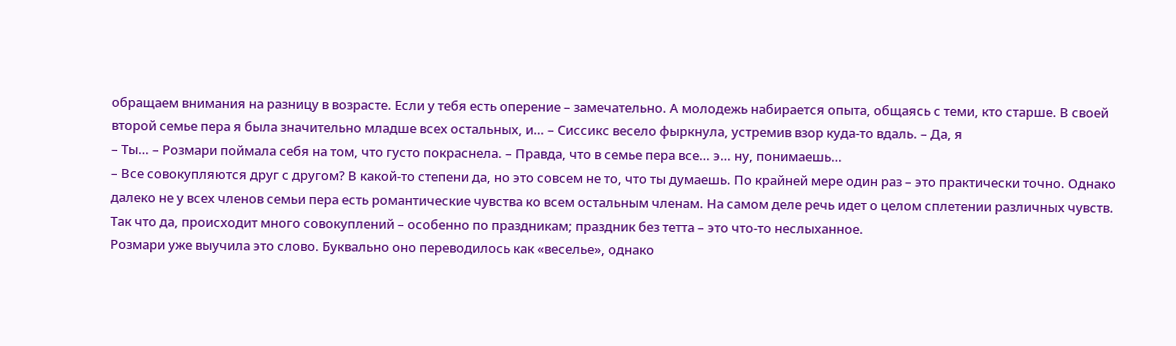обращаем внимания на разницу в возрасте. Если у тебя есть оперение – замечательно. А молодежь набирается опыта, общаясь с теми, кто старше. В своей второй семье пера я была значительно младше всех остальных, и… – Сиссикс весело фыркнула, устремив взор куда-то вдаль. – Да, я
– Ты… – Розмари поймала себя на том, что густо покраснела. – Правда, что в семье пера все… э… ну, понимаешь…
– Все совокупляются друг с другом? В какой-то степени да, но это совсем не то, что ты думаешь. По крайней мере один раз – это практически точно. Однако далеко не у всех членов семьи пера есть романтические чувства ко всем остальным членам. На самом деле речь идет о целом сплетении различных чувств. Так что да, происходит много совокуплений – особенно по праздникам; праздник без тетта – это что-то неслыханное.
Розмари уже выучила это слово. Буквально оно переводилось как «веселье», однако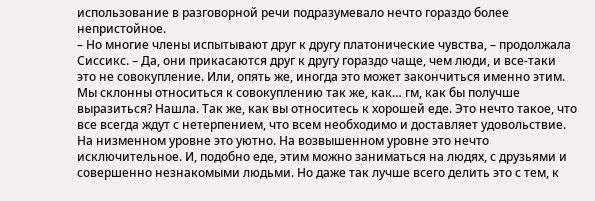использование в разговорной речи подразумевало нечто гораздо более непристойное.
– Но многие члены испытывают друг к другу платонические чувства, – продолжала Сиссикс. – Да, они прикасаются друг к другу гораздо чаще, чем люди, и все-таки это не совокупление. Или, опять же, иногда это может закончиться именно этим. Мы склонны относиться к совокуплению так же, как… гм, как бы получше выразиться? Нашла. Так же, как вы относитесь к хорошей еде. Это нечто такое, что все всегда ждут с нетерпением, что всем необходимо и доставляет удовольствие. На низменном уровне это уютно. На возвышенном уровне это нечто исключительное. И, подобно еде, этим можно заниматься на людях, с друзьями и совершенно незнакомыми людьми. Но даже так лучше всего делить это с тем, к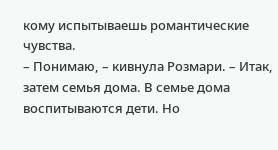кому испытываешь романтические чувства.
– Понимаю, – кивнула Розмари. – Итак, затем семья дома. В семье дома воспитываются дети. Но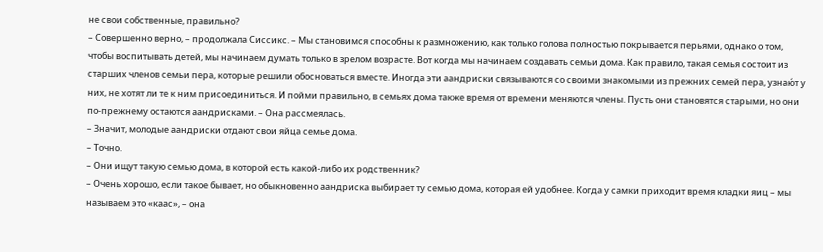не свои собственные, правильно?
– Совершенно верно, – продолжала Сиссикс. – Мы становимся способны к размножению, как только голова полностью покрывается перьями, однако о том, чтобы воспитывать детей, мы начинаем думать только в зрелом возрасте. Вот когда мы начинаем создавать семьи дома. Как правило, такая семья состоит из старших членов семьи пера, которые решили обосноваться вместе. Иногда эти аандриски связываются со своими знакомыми из прежних семей пера, узнаю́т у них, не хотят ли те к ним присоединиться. И пойми правильно, в семьях дома также время от времени меняются члены. Пусть они становятся старыми, но они по-прежнему остаются аандрисками. – Она рассмеялась.
– Значит, молодые аандриски отдают свои яйца семье дома.
– Точно.
– Они ищут такую семью дома, в которой есть какой-либо их родственник?
– Очень хорошо, если такое бывает, но обыкновенно аандриска выбирает ту семью дома, которая ей удобнее. Когда у самки приходит время кладки яиц – мы называем это «каас», – она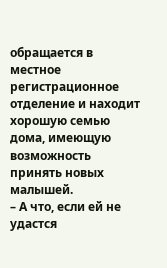обращается в местное регистрационное отделение и находит хорошую семью дома, имеющую возможность принять новых малышей.
– А что, если ей не удастся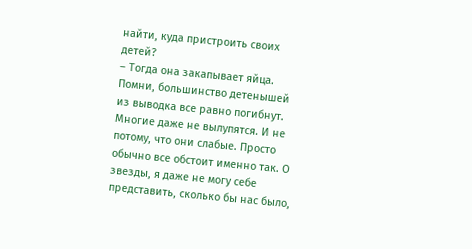найти, куда пристроить своих детей?
– Тогда она закапывает яйца. Помни, большинство детенышей из выводка все равно погибнут. Многие даже не вылупятся. И не потому, что они слабые. Просто обычно все обстоит именно так. О звезды, я даже не могу себе представить, сколько бы нас было,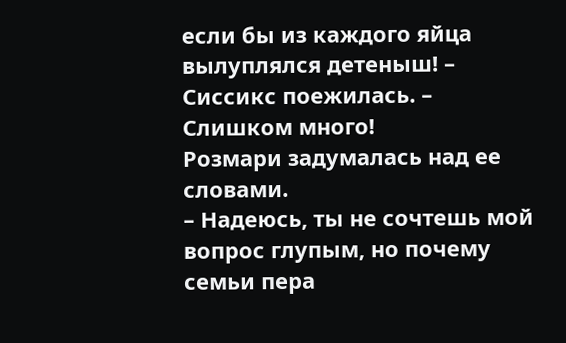если бы из каждого яйца вылуплялся детеныш! – Сиссикс поежилась. – Слишком много!
Розмари задумалась над ее словами.
– Надеюсь, ты не сочтешь мой вопрос глупым, но почему семьи пера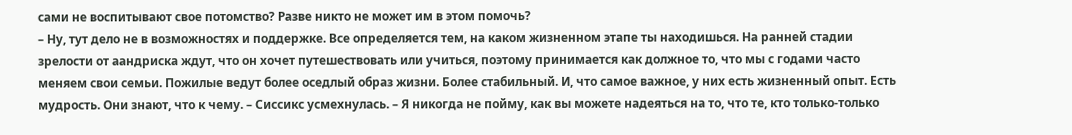сами не воспитывают свое потомство? Разве никто не может им в этом помочь?
– Ну, тут дело не в возможностях и поддержке. Все определяется тем, на каком жизненном этапе ты находишься. На ранней стадии зрелости от аандриска ждут, что он хочет путешествовать или учиться, поэтому принимается как должное то, что мы с годами часто меняем свои семьи. Пожилые ведут более оседлый образ жизни. Более стабильный. И, что самое важное, у них есть жизненный опыт. Есть мудрость. Они знают, что к чему. – Сиссикс усмехнулась. – Я никогда не пойму, как вы можете надеяться на то, что те, кто только-только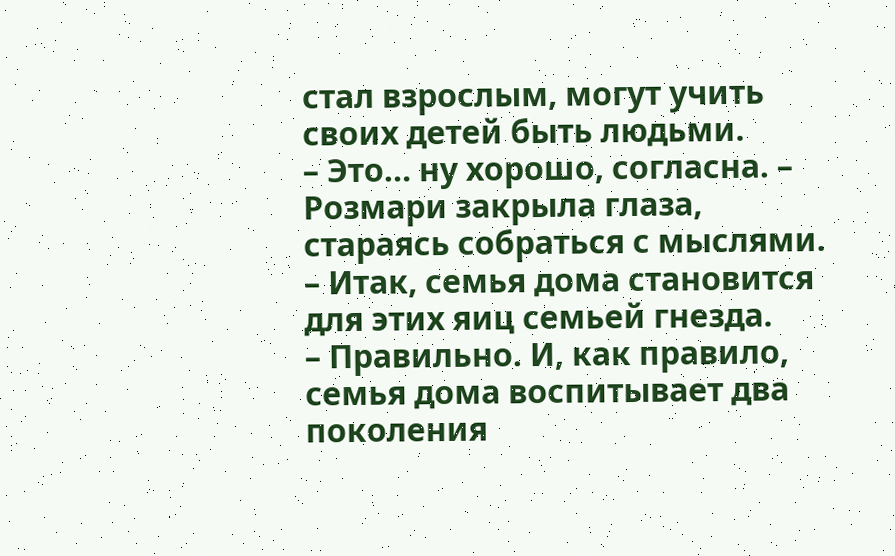стал взрослым, могут учить своих детей быть людьми.
– Это… ну хорошо, согласна. – Розмари закрыла глаза, стараясь собраться с мыслями. – Итак, семья дома становится для этих яиц семьей гнезда.
– Правильно. И, как правило, семья дома воспитывает два поколения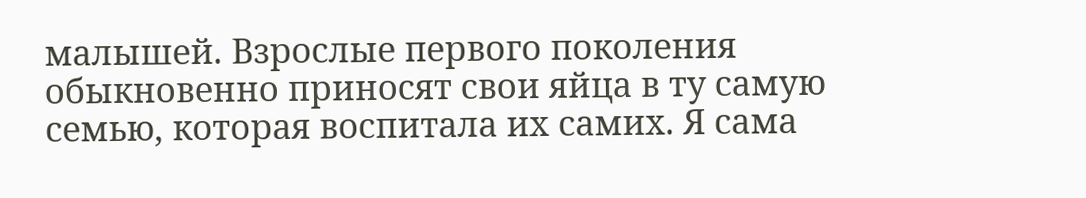малышей. Взрослые первого поколения обыкновенно приносят свои яйца в ту самую семью, которая воспитала их самих. Я сама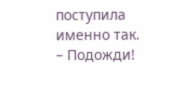поступила именно так.
– Подожди!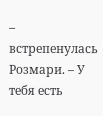– встрепенулась Розмари. – У тебя есть